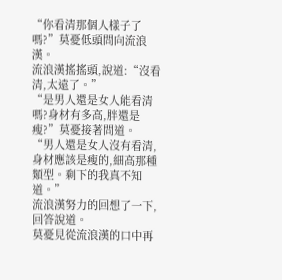“你看清那個人樣子了嗎?”莫憂低頭問向流浪漢。
流浪漢搖搖頭,說道:“沒看清,太遠了。”
“是男人還是女人能看清嗎?身材有多高,胖還是瘦?”莫憂接著問道。
“男人還是女人沒有看清,身材應該是瘦的,細高那種類型。剩下的我真不知道。”
流浪漢努力的回想了一下,回答說道。
莫憂見從流浪漢的口中再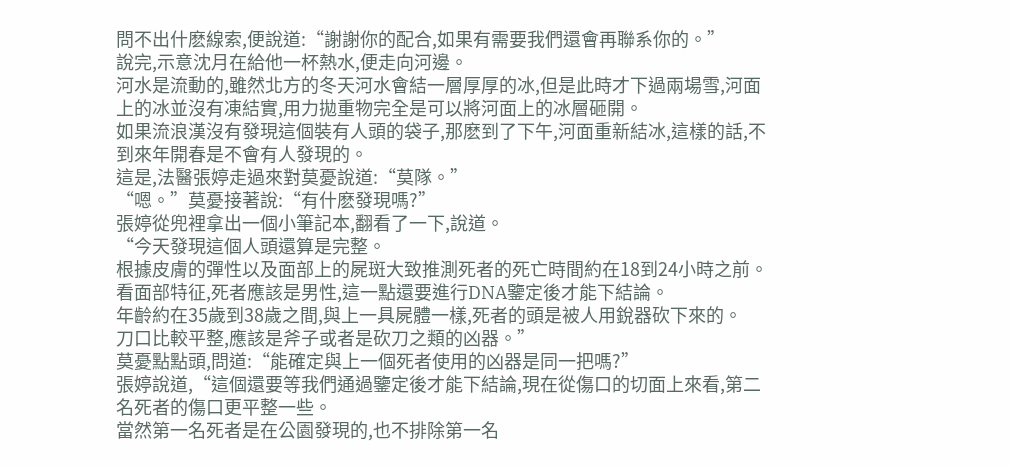問不出什麽線索,便說道:“謝謝你的配合,如果有需要我們還會再聯系你的。”
說完,示意沈月在給他一杯熱水,便走向河邊。
河水是流動的,雖然北方的冬天河水會結一層厚厚的冰,但是此時才下過兩場雪,河面上的冰並沒有凍結實,用力拋重物完全是可以將河面上的冰層砸開。
如果流浪漢沒有發現這個裝有人頭的袋子,那麽到了下午,河面重新結冰,這樣的話,不到來年開春是不會有人發現的。
這是,法醫張婷走過來對莫憂說道:“莫隊。”
“嗯。”莫憂接著說:“有什麽發現嗎?”
張婷從兜裡拿出一個小筆記本,翻看了一下,說道。
“今天發現這個人頭還算是完整。
根據皮膚的彈性以及面部上的屍斑大致推測死者的死亡時間約在18到24小時之前。
看面部特征,死者應該是男性,這一點還要進行DNA鑒定後才能下結論。
年齡約在35歲到38歲之間,與上一具屍體一樣,死者的頭是被人用銳器砍下來的。
刀口比較平整,應該是斧子或者是砍刀之類的凶器。”
莫憂點點頭,問道:“能確定與上一個死者使用的凶器是同一把嗎?”
張婷說道,“這個還要等我們通過鑒定後才能下結論,現在從傷口的切面上來看,第二名死者的傷口更平整一些。
當然第一名死者是在公園發現的,也不排除第一名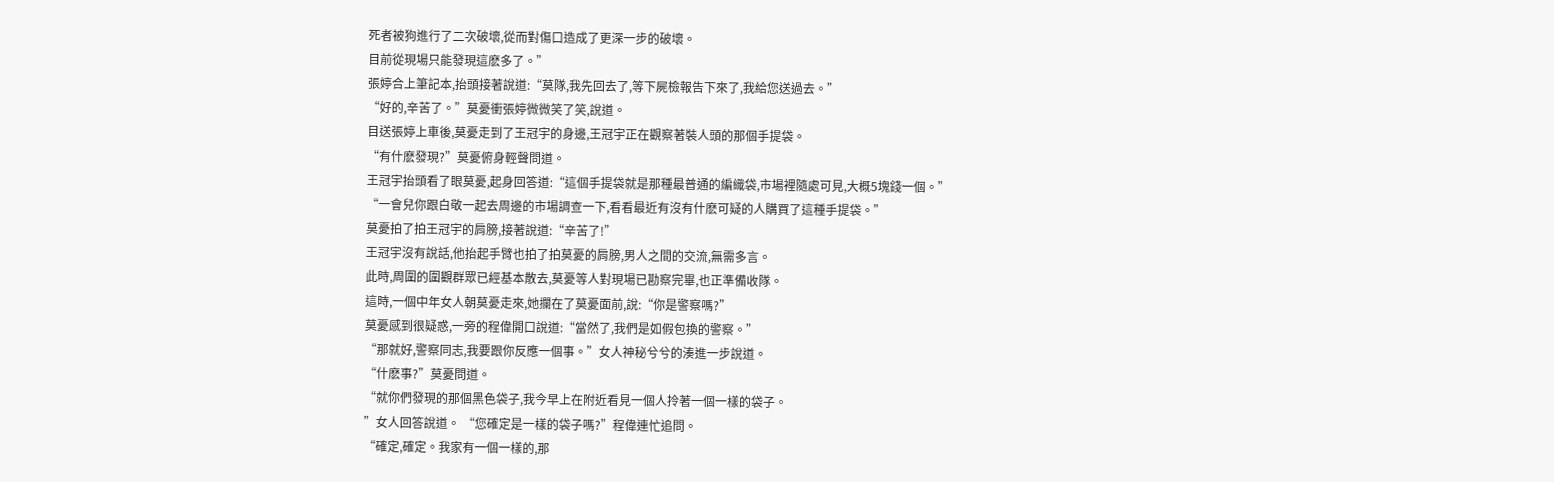死者被狗進行了二次破壞,從而對傷口造成了更深一步的破壞。
目前從現場只能發現這麽多了。”
張婷合上筆記本,抬頭接著說道:“莫隊,我先回去了,等下屍檢報告下來了,我給您送過去。”
“好的,辛苦了。”莫憂衝張婷微微笑了笑,說道。
目送張婷上車後,莫憂走到了王冠宇的身邊,王冠宇正在觀察著裝人頭的那個手提袋。
“有什麽發現?”莫憂俯身輕聲問道。
王冠宇抬頭看了眼莫憂,起身回答道:“這個手提袋就是那種最普通的編織袋,市場裡隨處可見,大概5塊錢一個。”
“一會兒你跟白敬一起去周邊的市場調查一下,看看最近有沒有什麽可疑的人購買了這種手提袋。”
莫憂拍了拍王冠宇的肩膀,接著說道:“辛苦了!”
王冠宇沒有說話,他抬起手臂也拍了拍莫憂的肩膀,男人之間的交流,無需多言。
此時,周圍的圍觀群眾已經基本散去,莫憂等人對現場已勘察完畢,也正準備收隊。
這時,一個中年女人朝莫憂走來,她攔在了莫憂面前,說:“你是警察嗎?”
莫憂感到很疑惑,一旁的程偉開口說道:“當然了,我們是如假包換的警察。”
“那就好,警察同志,我要跟你反應一個事。”女人神秘兮兮的湊進一步說道。
“什麽事?”莫憂問道。
“就你們發現的那個黑色袋子,我今早上在附近看見一個人拎著一個一樣的袋子。
”女人回答說道。 “您確定是一樣的袋子嗎?”程偉連忙追問。
“確定,確定。我家有一個一樣的,那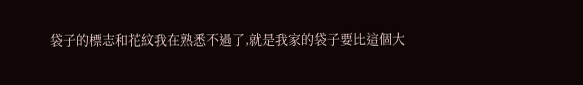袋子的標志和花紋我在熟悉不過了,就是我家的袋子要比這個大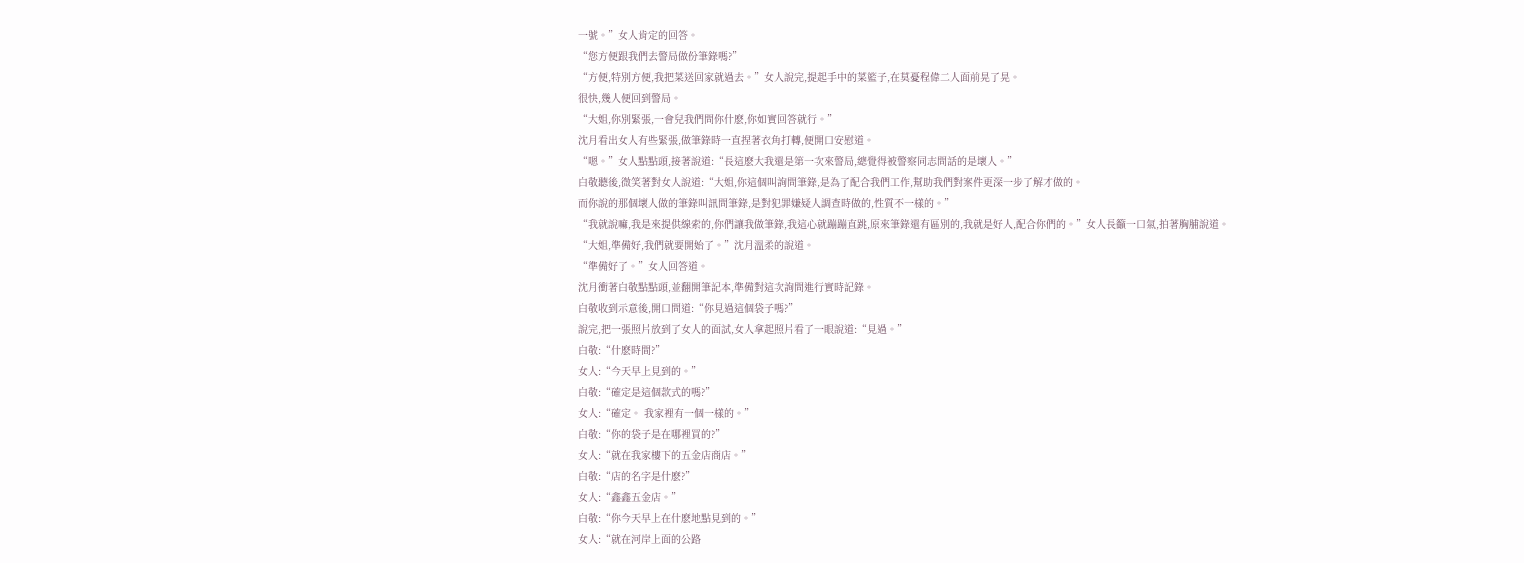一號。”女人肯定的回答。
“您方便跟我們去警局做份筆錄嗎?”
“方便,特別方便,我把菜送回家就過去。”女人說完,提起手中的菜籃子,在莫憂程偉二人面前晃了晃。
很快,幾人便回到警局。
“大姐,你別緊張,一會兒我們問你什麽,你如實回答就行。”
沈月看出女人有些緊張,做筆錄時一直捏著衣角打轉,便開口安慰道。
“嗯。”女人點點頭,接著說道:“長這麽大我還是第一次來警局,總覺得被警察同志問話的是壞人。”
白敬聽後,微笑著對女人說道:“大姐,你這個叫詢問筆錄,是為了配合我們工作,幫助我們對案件更深一步了解才做的。
而你說的那個壞人做的筆錄叫訊問筆錄,是對犯罪嫌疑人調查時做的,性質不一樣的。”
“我就說嘛,我是來提供線索的,你們讓我做筆錄,我這心就蹦蹦直跳,原來筆錄還有區別的,我就是好人,配合你們的。”女人長籲一口氣,拍著胸脯說道。
“大姐,準備好,我們就要開始了。”沈月溫柔的說道。
“準備好了。”女人回答道。
沈月衝著白敬點點頭,並翻開筆記本,準備對這次詢問進行實時記錄。
白敬收到示意後,開口問道:“你見過這個袋子嗎?”
說完,把一張照片放到了女人的面試,女人拿起照片看了一眼說道:“見過。”
白敬:“什麽時間?”
女人:“今天早上見到的。”
白敬:“確定是這個款式的嗎?”
女人:“確定。 我家裡有一個一樣的。”
白敬:“你的袋子是在哪裡買的?”
女人:“就在我家樓下的五金店商店。”
白敬:“店的名字是什麽?”
女人:“鑫鑫五金店。”
白敬:“你今天早上在什麽地點見到的。”
女人:“就在河岸上面的公路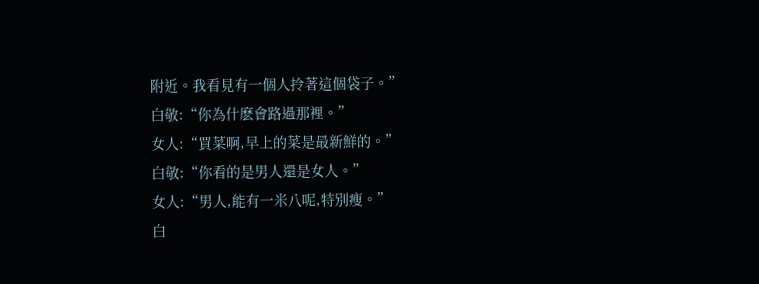附近。我看見有一個人拎著這個袋子。”
白敬:“你為什麽會路過那裡。”
女人:“買菜啊,早上的菜是最新鮮的。”
白敬:“你看的是男人還是女人。”
女人:“男人,能有一米八呢,特別瘦。”
白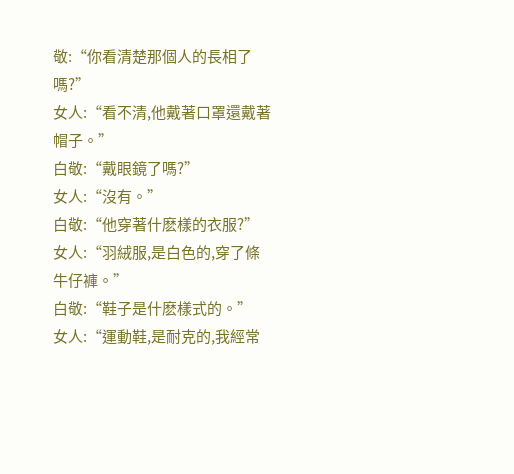敬:“你看清楚那個人的長相了嗎?”
女人:“看不清,他戴著口罩還戴著帽子。”
白敬:“戴眼鏡了嗎?”
女人:“沒有。”
白敬:“他穿著什麽樣的衣服?”
女人:“羽絨服,是白色的,穿了條牛仔褲。”
白敬:“鞋子是什麽樣式的。”
女人:“運動鞋,是耐克的,我經常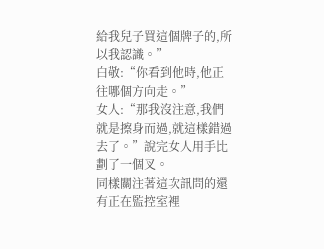給我兒子買這個牌子的,所以我認識。”
白敬:“你看到他時,他正往哪個方向走。”
女人:“那我沒注意,我們就是擦身而過,就這樣錯過去了。”說完女人用手比劃了一個叉。
同樣關注著這次訊問的還有正在監控室裡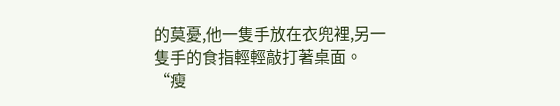的莫憂,他一隻手放在衣兜裡,另一隻手的食指輕輕敲打著桌面。
“瘦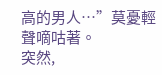高的男人…”莫憂輕聲嘀咕著。
突然,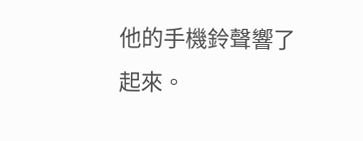他的手機鈴聲響了起來。